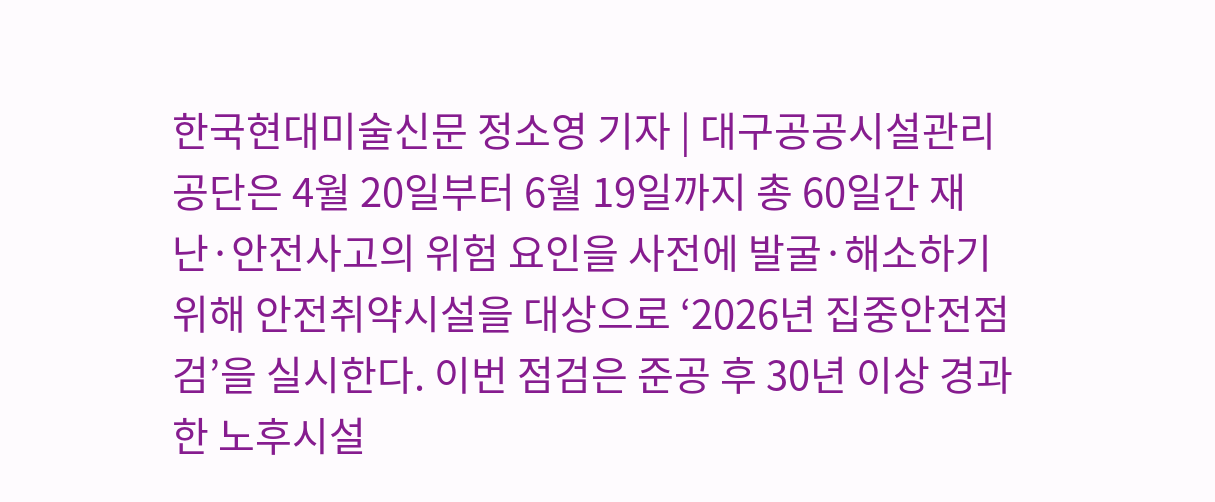한국현대미술신문 정소영 기자 | 대구공공시설관리공단은 4월 20일부터 6월 19일까지 총 60일간 재난·안전사고의 위험 요인을 사전에 발굴·해소하기 위해 안전취약시설을 대상으로 ‘2026년 집중안전점검’을 실시한다. 이번 점검은 준공 후 30년 이상 경과한 노후시설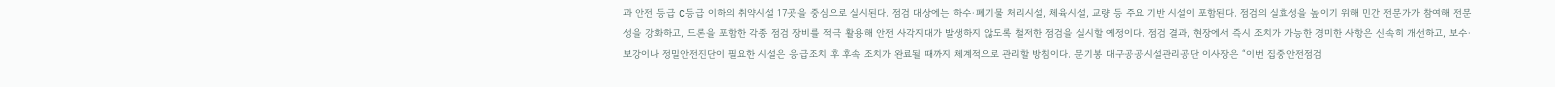과 안전 등급 C등급 이하의 취약시설 17곳을 중심으로 실시된다. 점검 대상에는 하수·폐기물 처리시설, 체육시설, 교량 등 주요 기반 시설이 포함된다. 점검의 실효성을 높이기 위해 민간 전문가가 참여해 전문성을 강화하고, 드론을 포함한 각종 점검 장비를 적극 활용해 안전 사각지대가 발생하지 않도록 철저한 점검을 실시할 예정이다. 점검 결과, 현장에서 즉시 조치가 가능한 경미한 사항은 신속히 개선하고, 보수·보강이나 정밀안전진단이 필요한 시설은 응급조치 후 후속 조치가 완료될 때까지 체계적으로 관리할 방침이다. 문기봉 대구공공시설관리공단 이사장은 “이번 집중안전점검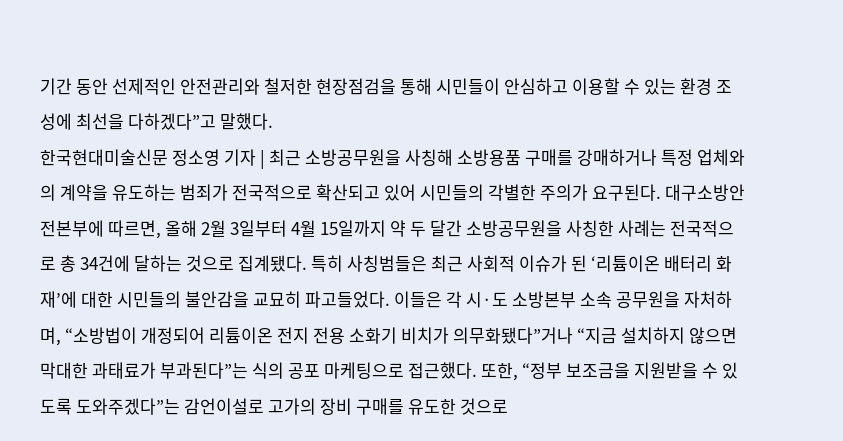기간 동안 선제적인 안전관리와 철저한 현장점검을 통해 시민들이 안심하고 이용할 수 있는 환경 조성에 최선을 다하겠다”고 말했다.
한국현대미술신문 정소영 기자 | 최근 소방공무원을 사칭해 소방용품 구매를 강매하거나 특정 업체와의 계약을 유도하는 범죄가 전국적으로 확산되고 있어 시민들의 각별한 주의가 요구된다. 대구소방안전본부에 따르면, 올해 2월 3일부터 4월 15일까지 약 두 달간 소방공무원을 사칭한 사례는 전국적으로 총 34건에 달하는 것으로 집계됐다. 특히 사칭범들은 최근 사회적 이슈가 된 ‘리튬이온 배터리 화재’에 대한 시민들의 불안감을 교묘히 파고들었다. 이들은 각 시·도 소방본부 소속 공무원을 자처하며, “소방법이 개정되어 리튬이온 전지 전용 소화기 비치가 의무화됐다”거나 “지금 설치하지 않으면 막대한 과태료가 부과된다”는 식의 공포 마케팅으로 접근했다. 또한, “정부 보조금을 지원받을 수 있도록 도와주겠다”는 감언이설로 고가의 장비 구매를 유도한 것으로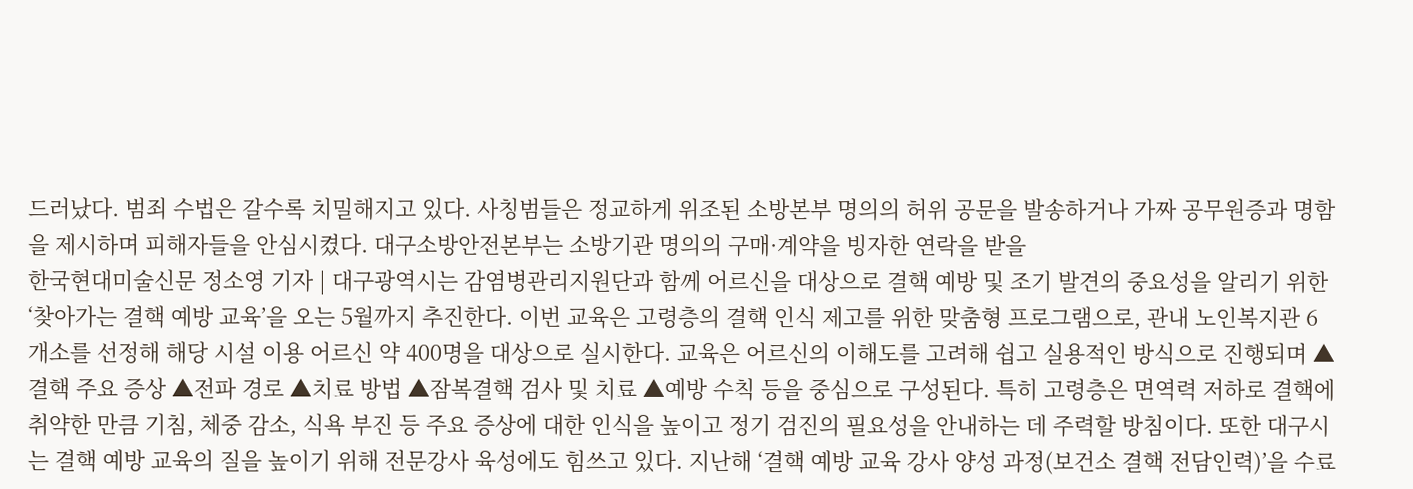드러났다. 범죄 수법은 갈수록 치밀해지고 있다. 사칭범들은 정교하게 위조된 소방본부 명의의 허위 공문을 발송하거나 가짜 공무원증과 명함을 제시하며 피해자들을 안심시켰다. 대구소방안전본부는 소방기관 명의의 구매·계약을 빙자한 연락을 받을
한국현대미술신문 정소영 기자 | 대구광역시는 감염병관리지원단과 함께 어르신을 대상으로 결핵 예방 및 조기 발견의 중요성을 알리기 위한 ‘찾아가는 결핵 예방 교육’을 오는 5월까지 추진한다. 이번 교육은 고령층의 결핵 인식 제고를 위한 맞춤형 프로그램으로, 관내 노인복지관 6개소를 선정해 해당 시설 이용 어르신 약 400명을 대상으로 실시한다. 교육은 어르신의 이해도를 고려해 쉽고 실용적인 방식으로 진행되며 ▲결핵 주요 증상 ▲전파 경로 ▲치료 방법 ▲잠복결핵 검사 및 치료 ▲예방 수칙 등을 중심으로 구성된다. 특히 고령층은 면역력 저하로 결핵에 취약한 만큼 기침, 체중 감소, 식욕 부진 등 주요 증상에 대한 인식을 높이고 정기 검진의 필요성을 안내하는 데 주력할 방침이다. 또한 대구시는 결핵 예방 교육의 질을 높이기 위해 전문강사 육성에도 힘쓰고 있다. 지난해 ‘결핵 예방 교육 강사 양성 과정(보건소 결핵 전담인력)’을 수료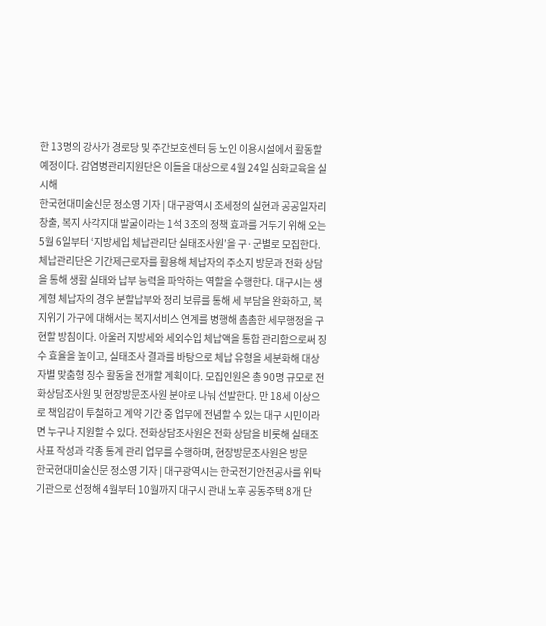한 13명의 강사가 경로당 및 주간보호센터 등 노인 이용시설에서 활동할 예정이다. 감염병관리지원단은 이들을 대상으로 4월 24일 심화교육을 실시해
한국현대미술신문 정소영 기자 | 대구광역시 조세정의 실현과 공공일자리 창출, 복지 사각지대 발굴이라는 1석 3조의 정책 효과를 거두기 위해 오는 5월 6일부터 ‘지방세입 체납관리단 실태조사원’을 구·군별로 모집한다. 체납관리단은 기간제근로자를 활용해 체납자의 주소지 방문과 전화 상담을 통해 생활 실태와 납부 능력을 파악하는 역할을 수행한다. 대구시는 생계형 체납자의 경우 분할납부와 정리 보류를 통해 세 부담을 완화하고, 복지위기 가구에 대해서는 복지서비스 연계를 병행해 촘촘한 세무행정을 구현할 방침이다. 아울러 지방세와 세외수입 체납액을 통합 관리함으로써 징수 효율을 높이고, 실태조사 결과를 바탕으로 체납 유형을 세분화해 대상자별 맞춤형 징수 활동을 전개할 계획이다. 모집인원은 총 90명 규모로 전화상담조사원 및 현장방문조사원 분야로 나눠 선발한다. 만 18세 이상으로 책임감이 투철하고 계약 기간 중 업무에 전념할 수 있는 대구 시민이라면 누구나 지원할 수 있다. 전화상담조사원은 전화 상담을 비롯해 실태조사표 작성과 각종 통계 관리 업무를 수행하며, 현장방문조사원은 방문
한국현대미술신문 정소영 기자 | 대구광역시는 한국전기안전공사를 위탁기관으로 선정해 4월부터 10월까지 대구시 관내 노후 공동주택 8개 단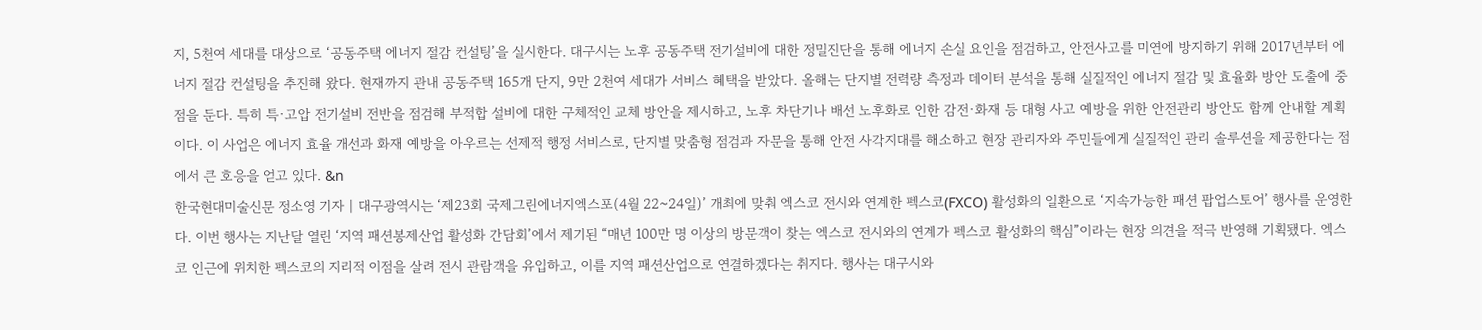지, 5천여 세대를 대상으로 ‘공동주택 에너지 절감 컨설팅’을 실시한다. 대구시는 노후 공동주택 전기설비에 대한 정밀진단을 통해 에너지 손실 요인을 점검하고, 안전사고를 미연에 방지하기 위해 2017년부터 에너지 절감 컨설팅을 추진해 왔다. 현재까지 관내 공동주택 165개 단지, 9만 2천여 세대가 서비스 혜택을 받았다. 올해는 단지별 전력량 측정과 데이터 분석을 통해 실질적인 에너지 절감 및 효율화 방안 도출에 중점을 둔다. 특히 특·고압 전기설비 전반을 점검해 부적합 설비에 대한 구체적인 교체 방안을 제시하고, 노후 차단기나 배선 노후화로 인한 감전·화재 등 대형 사고 예방을 위한 안전관리 방안도 함께 안내할 계획이다. 이 사업은 에너지 효율 개선과 화재 예방을 아우르는 선제적 행정 서비스로, 단지별 맞춤형 점검과 자문을 통해 안전 사각지대를 해소하고 현장 관리자와 주민들에게 실질적인 관리 솔루션을 제공한다는 점에서 큰 호응을 얻고 있다. &n
한국현대미술신문 정소영 기자 | 대구광역시는 ‘제23회 국제그린에너지엑스포(4월 22~24일)’ 개최에 맞춰 엑스코 전시와 연계한 펙스코(FXCO) 활성화의 일환으로 ‘지속가능한 패션 팝업스토어’ 행사를 운영한다. 이번 행사는 지난달 열린 ‘지역 패션봉제산업 활성화 간담회’에서 제기된 “매년 100만 명 이상의 방문객이 찾는 엑스코 전시와의 연계가 펙스코 활성화의 핵심”이라는 현장 의견을 적극 반영해 기획됐다. 엑스코 인근에 위치한 펙스코의 지리적 이점을 살려 전시 관람객을 유입하고, 이를 지역 패션산업으로 연결하겠다는 취지다. 행사는 대구시와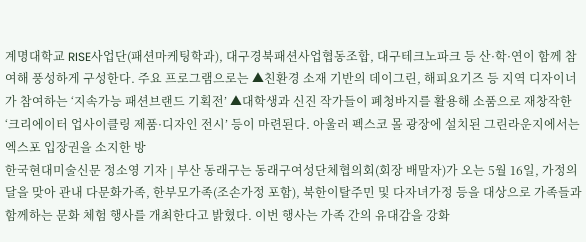계명대학교 RISE사업단(패션마케팅학과), 대구경북패션사업협동조합, 대구테크노파크 등 산·학·연이 함께 참여해 풍성하게 구성한다. 주요 프로그램으로는 ▲친환경 소재 기반의 데이그린, 해피요기즈 등 지역 디자이너가 참여하는 ‘지속가능 패션브랜드 기획전’ ▲대학생과 신진 작가들이 폐청바지를 활용해 소품으로 재창작한 ‘크리에이터 업사이클링 제품·디자인 전시’ 등이 마련된다. 아울러 펙스코 몰 광장에 설치된 그린라운지에서는 엑스포 입장권을 소지한 방
한국현대미술신문 정소영 기자 | 부산 동래구는 동래구여성단체협의회(회장 배말자)가 오는 5월 16일, 가정의 달을 맞아 관내 다문화가족, 한부모가족(조손가정 포함), 북한이탈주민 및 다자녀가정 등을 대상으로 가족들과 함께하는 문화 체험 행사를 개최한다고 밝혔다. 이번 행사는 가족 간의 유대감을 강화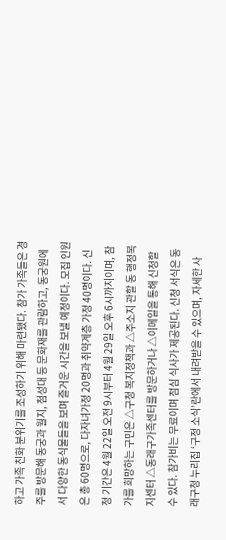하고 가족 친화 분위기를 조성하기 위해 마련됐다. 참가 가족들은 경주를 방문해 동궁과 월지, 첨성대 등 문화재를 관람하고, 동궁원에서 다양한 동식물들을 보며 즐거운 시간을 보낼 예정이다. 모집 인원은 총 60명으로, 다자녀가정 20명과 취약계층 가정 40명이다. 신청 기간은 4월 22일 오전 9시부터 4월 29일 오후 6시까지이며, 참가를 희망하는 구민은 △구청 복지정책과 △주소지 관할 동 행정복지센터 △동래구가족센터를 방문하거나 △이메일을 통해 신청할 수 있다. 참가비는 무료이며 점심 식사가 제공된다. 신청 서식은 동래구청 누리집 ‘구정 소식’란에서 내려받을 수 있으며, 자세한 사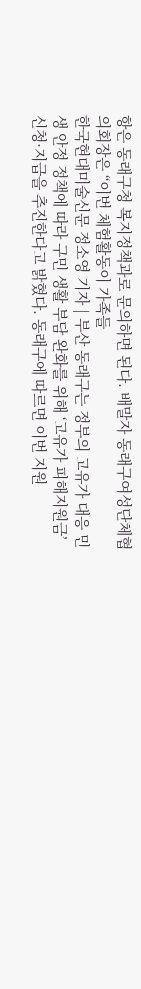항은 동래구청 복지정책과로 문의하면 된다. 배말자 동래구여성단체협의회장은 “이번 체험활동이 가족들
한국현대미술신문 정소영 기자 | 부산 동래구는 정부의 고유가 대응 민생 안정 정책에 따라 구민 생활 부담 완화를 위해 ‘고유가 피해지원금’ 신청·지급을 추진한다고 밝혔다. 동래구에 따르면 이번 지원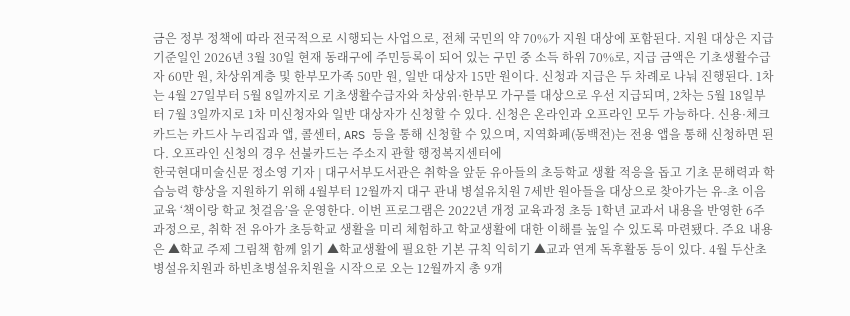금은 정부 정책에 따라 전국적으로 시행되는 사업으로, 전체 국민의 약 70%가 지원 대상에 포함된다. 지원 대상은 지급기준일인 2026년 3월 30일 현재 동래구에 주민등록이 되어 있는 구민 중 소득 하위 70%로, 지급 금액은 기초생활수급자 60만 원, 차상위계층 및 한부모가족 50만 원, 일반 대상자 15만 원이다. 신청과 지급은 두 차례로 나눠 진행된다. 1차는 4월 27일부터 5월 8일까지로 기초생활수급자와 차상위·한부모 가구를 대상으로 우선 지급되며, 2차는 5월 18일부터 7월 3일까지로 1차 미신청자와 일반 대상자가 신청할 수 있다. 신청은 온라인과 오프라인 모두 가능하다. 신용·체크카드는 카드사 누리집과 앱, 콜센터, ARS 등을 통해 신청할 수 있으며, 지역화폐(동백전)는 전용 앱을 통해 신청하면 된다. 오프라인 신청의 경우 선불카드는 주소지 관할 행정복지센터에
한국현대미술신문 정소영 기자 | 대구서부도서관은 취학을 앞둔 유아들의 초등학교 생활 적응을 돕고 기초 문해력과 학습능력 향상을 지원하기 위해 4월부터 12월까지 대구 관내 병설유치원 7세반 원아들을 대상으로 찾아가는 유-초 이음교육 ‘책이랑 학교 첫걸음’을 운영한다. 이번 프로그램은 2022년 개정 교육과정 초등 1학년 교과서 내용을 반영한 6주 과정으로, 취학 전 유아가 초등학교 생활을 미리 체험하고 학교생활에 대한 이해를 높일 수 있도록 마련됐다. 주요 내용은 ▲학교 주제 그림책 함께 읽기 ▲학교생활에 필요한 기본 규칙 익히기 ▲교과 연계 독후활동 등이 있다. 4월 두산초병설유치원과 하빈초병설유치원을 시작으로 오는 12월까지 총 9개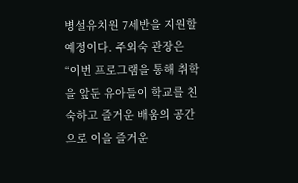병설유치원 7세반을 지원할 예정이다. 주외숙 관장은 “이번 프로그램을 통해 취학을 앞둔 유아들이 학교를 친숙하고 즐거운 배움의 공간으로 이을 즐거운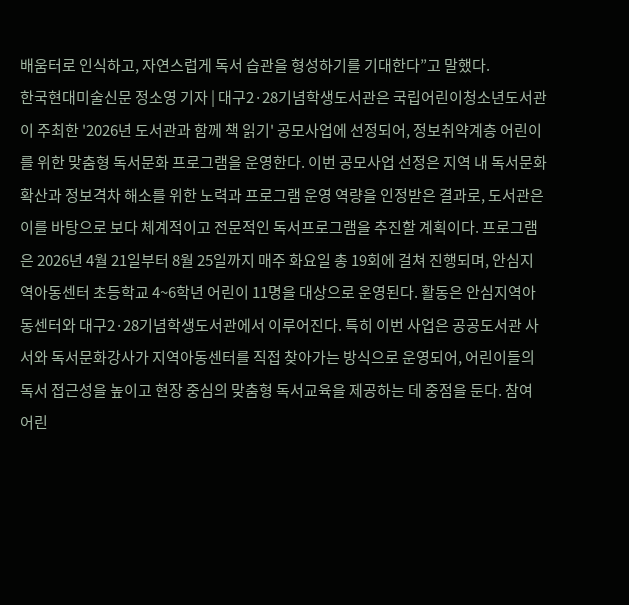배움터로 인식하고, 자연스럽게 독서 습관을 형성하기를 기대한다”고 말했다.
한국현대미술신문 정소영 기자 | 대구2·28기념학생도서관은 국립어린이청소년도서관이 주최한 '2026년 도서관과 함께 책 읽기' 공모사업에 선정되어, 정보취약계층 어린이를 위한 맞춤형 독서문화 프로그램을 운영한다. 이번 공모사업 선정은 지역 내 독서문화 확산과 정보격차 해소를 위한 노력과 프로그램 운영 역량을 인정받은 결과로, 도서관은 이를 바탕으로 보다 체계적이고 전문적인 독서프로그램을 추진할 계획이다. 프로그램은 2026년 4월 21일부터 8월 25일까지 매주 화요일 총 19회에 걸쳐 진행되며, 안심지역아동센터 초등학교 4~6학년 어린이 11명을 대상으로 운영된다. 활동은 안심지역아동센터와 대구2·28기념학생도서관에서 이루어진다. 특히 이번 사업은 공공도서관 사서와 독서문화강사가 지역아동센터를 직접 찾아가는 방식으로 운영되어, 어린이들의 독서 접근성을 높이고 현장 중심의 맞춤형 독서교육을 제공하는 데 중점을 둔다. 참여 어린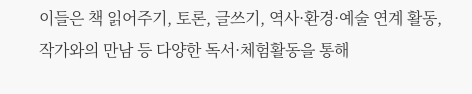이들은 책 읽어주기, 토론, 글쓰기, 역사·환경·예술 연계 활동, 작가와의 만남 등 다양한 독서·체험활동을 통해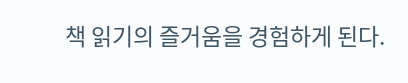책 읽기의 즐거움을 경험하게 된다.